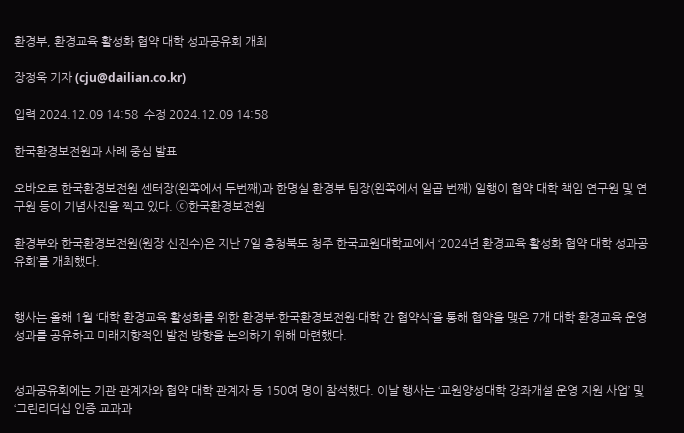환경부, 환경교육 활성화 협약 대학 성과공유회 개최

장정욱 기자 (cju@dailian.co.kr)

입력 2024.12.09 14:58  수정 2024.12.09 14:58

한국환경보전원과 사례 중심 발표

오바오로 한국환경보전원 센터장(왼쪽에서 두번째)과 한명실 환경부 팀장(왼쪽에서 일곱 번째) 일행이 협약 대학 책임 연구원 및 연구원 등이 기념사진을 찍고 있다. ⓒ한국환경보전원

환경부와 한국환경보전원(원장 신진수)은 지난 7일 충청북도 청주 한국교원대학교에서 ‘2024년 환경교육 활성화 협약 대학 성과공유회’를 개최했다.


행사는 올해 1월 ‘대학 환경교육 활성화를 위한 환경부·한국환경보전원·대학 간 협약식’을 통해 협약을 맺은 7개 대학 환경교육 운영 성과를 공유하고 미래지향적인 발전 방향을 논의하기 위해 마련했다.


성과공유회에는 기관 관계자와 협약 대학 관계자 등 150여 명이 참석했다. 이날 행사는 ‘교원양성대학 강좌개설 운영 지원 사업’ 및 ‘그린리더십 인증 교과과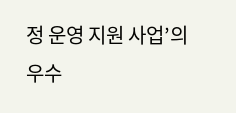정 운영 지원 사업’의 우수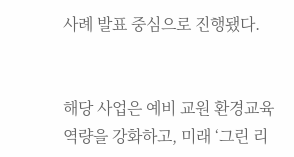사례 발표 중심으로 진행됐다.


해당 사업은 예비 교원 환경교육 역량을 강화하고, 미래 ‘그린 리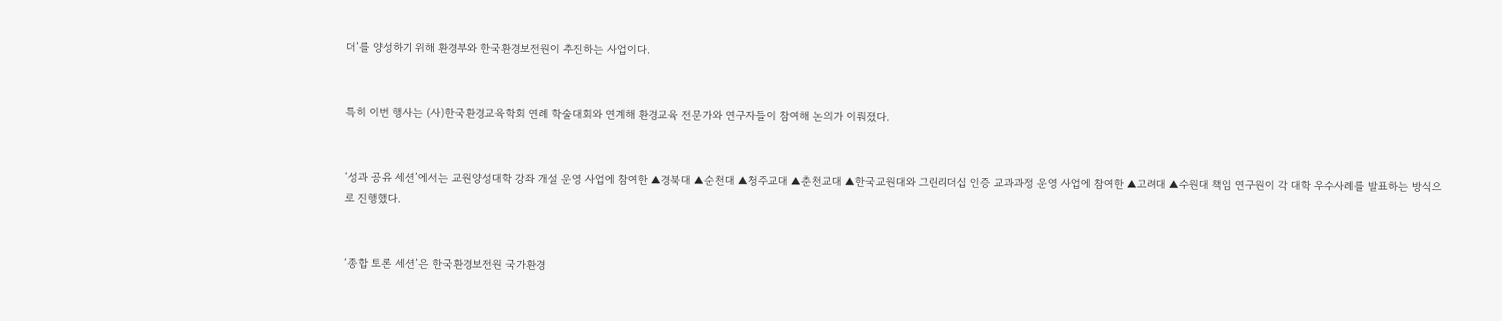더’를 양성하기 위해 환경부와 한국환경보전원이 추진하는 사업이다.


특히 이번 행사는 (사)한국환경교육학회 연례 학술대회와 연계해 환경교육 전문가와 연구자들이 참여해 논의가 이뤄졌다.


‘성과 공유 세션’에서는 교원양성대학 강좌 개설 운영 사업에 참여한 ▲경북대 ▲순천대 ▲청주교대 ▲춘천교대 ▲한국교원대와 그린리더십 인증 교과과정 운영 사업에 참여한 ▲고려대 ▲수원대 책임 연구원이 각 대학 우수사례를 발표하는 방식으로 진행했다.


‘종합 토론 세션’은 한국환경보전원 국가환경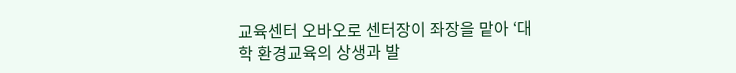교육센터 오바오로 센터장이 좌장을 맡아 ‘대학 환경교육의 상생과 발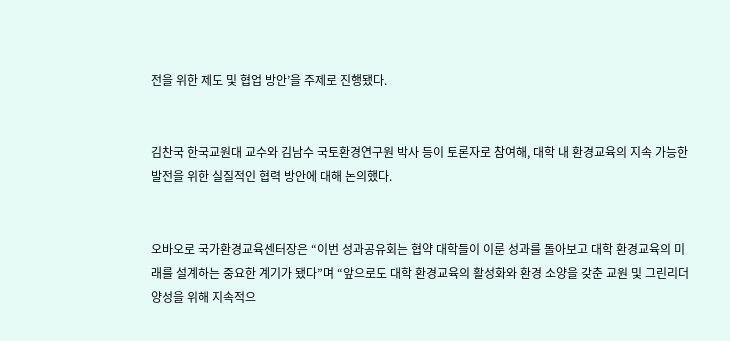전을 위한 제도 및 협업 방안’을 주제로 진행됐다.


김찬국 한국교원대 교수와 김남수 국토환경연구원 박사 등이 토론자로 참여해, 대학 내 환경교육의 지속 가능한 발전을 위한 실질적인 협력 방안에 대해 논의했다.


오바오로 국가환경교육센터장은 “이번 성과공유회는 협약 대학들이 이룬 성과를 돌아보고 대학 환경교육의 미래를 설계하는 중요한 계기가 됐다”며 “앞으로도 대학 환경교육의 활성화와 환경 소양을 갖춘 교원 및 그린리더 양성을 위해 지속적으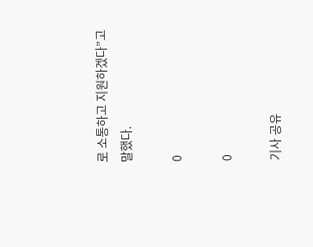로 소통하고 지원하겠다”고 말했다.

0

0

기사 공유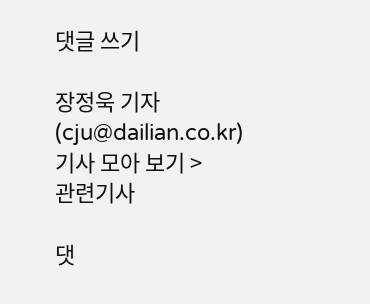댓글 쓰기

장정욱 기자 (cju@dailian.co.kr)
기사 모아 보기 >
관련기사

댓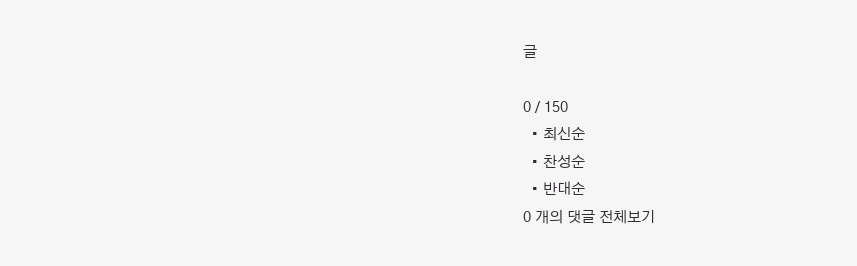글

0 / 150
  • 최신순
  • 찬성순
  • 반대순
0 개의 댓글 전체보기